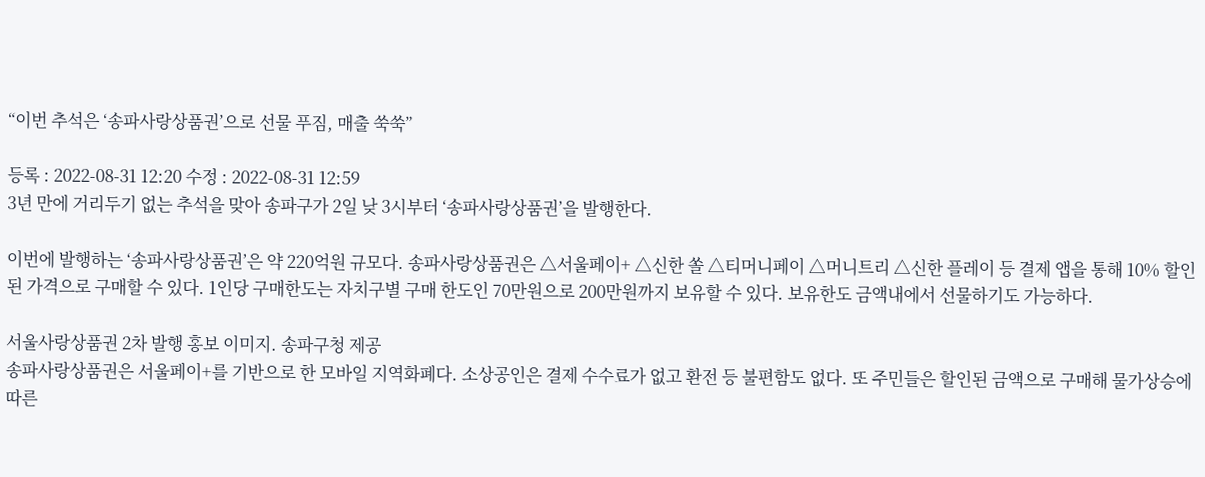“이번 추석은 ‘송파사랑상품권’으로 선물 푸짐, 매출 쑥쑥”

등록 : 2022-08-31 12:20 수정 : 2022-08-31 12:59
3년 만에 거리두기 없는 추석을 맞아 송파구가 2일 낮 3시부터 ‘송파사랑상품권’을 발행한다.

이번에 발행하는 ‘송파사랑상품권’은 약 220억원 규모다. 송파사랑상품권은 △서울페이+ △신한 쏠 △티머니페이 △머니트리 △신한 플레이 등 결제 앱을 통해 10% 할인된 가격으로 구매할 수 있다. 1인당 구매한도는 자치구별 구매 한도인 70만원으로 200만원까지 보유할 수 있다. 보유한도 금액내에서 선물하기도 가능하다.

서울사랑상품권 2차 발행 홍보 이미지. 송파구청 제공
송파사랑상품권은 서울페이+를 기반으로 한 모바일 지역화폐다. 소상공인은 결제 수수료가 없고 환전 등 불편함도 없다. 또 주민들은 할인된 금액으로 구매해 물가상승에 따른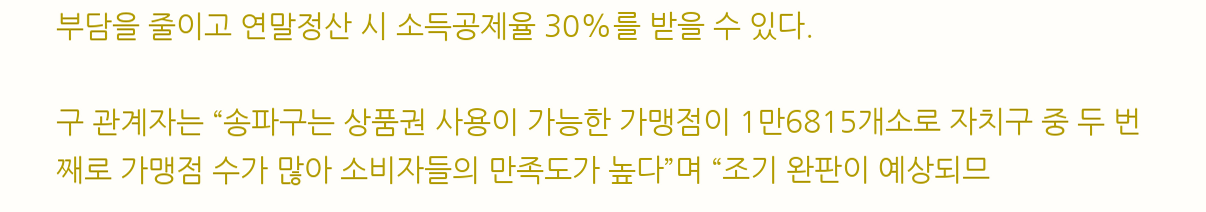부담을 줄이고 연말정산 시 소득공제율 30%를 받을 수 있다.

구 관계자는 “송파구는 상품권 사용이 가능한 가맹점이 1만6815개소로 자치구 중 두 번째로 가맹점 수가 많아 소비자들의 만족도가 높다”며 “조기 완판이 예상되므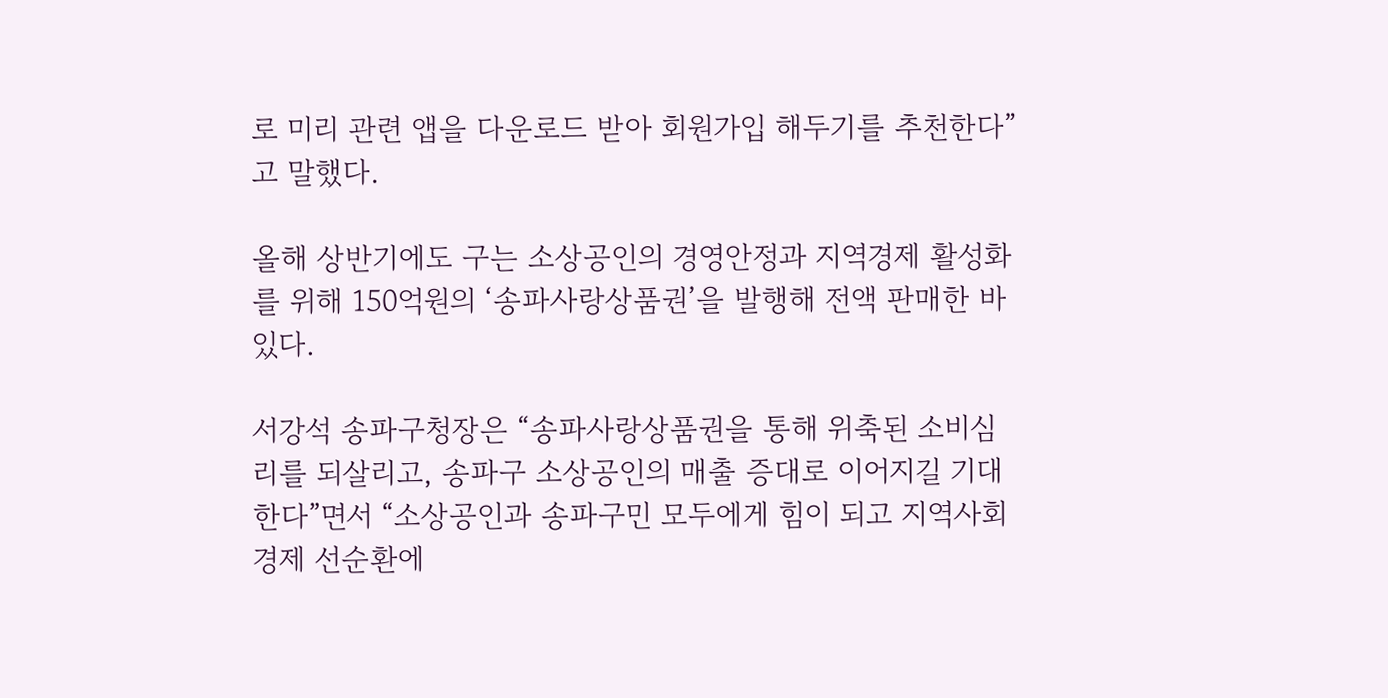로 미리 관련 앱을 다운로드 받아 회원가입 해두기를 추천한다”고 말했다.

올해 상반기에도 구는 소상공인의 경영안정과 지역경제 활성화를 위해 150억원의 ‘송파사랑상품권’을 발행해 전액 판매한 바 있다.

서강석 송파구청장은 “송파사랑상품권을 통해 위축된 소비심리를 되살리고, 송파구 소상공인의 매출 증대로 이어지길 기대한다”면서 “소상공인과 송파구민 모두에게 힘이 되고 지역사회 경제 선순환에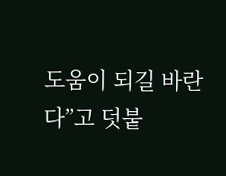도움이 되길 바란다”고 덧붙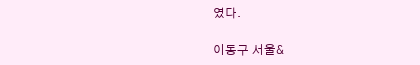였다.

이동구 서울&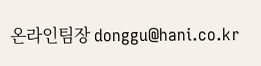온라인팀장 donggu@hani.co.kr